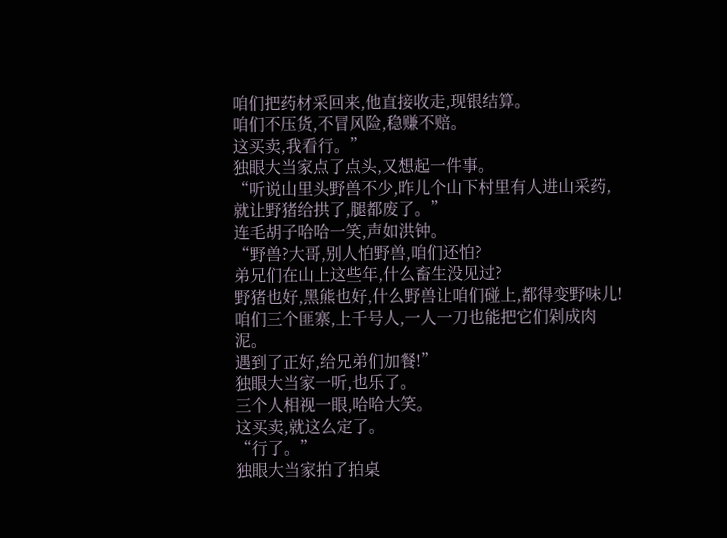咱们把药材采回来,他直接收走,现银结算。
咱们不压货,不冒风险,稳赚不赔。
这买卖,我看行。”
独眼大当家点了点头,又想起一件事。
“听说山里头野兽不少,昨儿个山下村里有人进山采药,就让野猪给拱了,腿都废了。”
连毛胡子哈哈一笑,声如洪钟。
“野兽?大哥,别人怕野兽,咱们还怕?
弟兄们在山上这些年,什么畜生没见过?
野猪也好,黑熊也好,什么野兽让咱们碰上,都得变野味儿!
咱们三个匪寨,上千号人,一人一刀也能把它们剁成肉泥。
遇到了正好,给兄弟们加餐!”
独眼大当家一听,也乐了。
三个人相视一眼,哈哈大笑。
这买卖,就这么定了。
“行了。”
独眼大当家拍了拍桌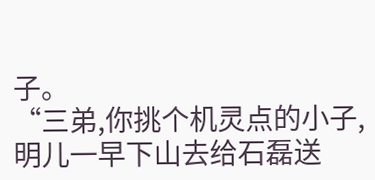子。
“三弟,你挑个机灵点的小子,明儿一早下山去给石磊送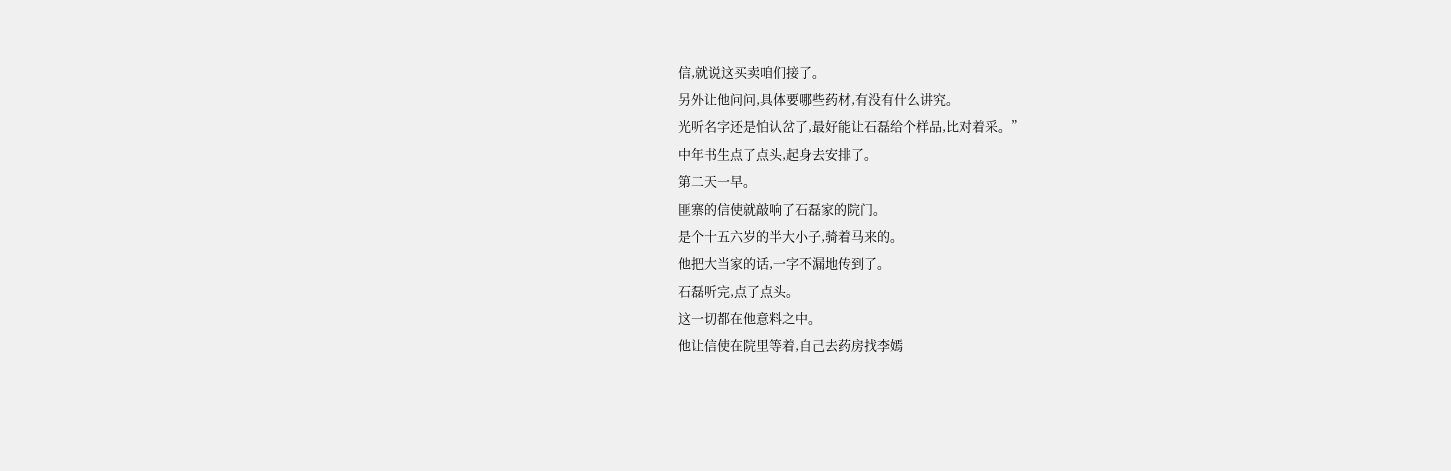信,就说这买卖咱们接了。
另外让他问问,具体要哪些药材,有没有什么讲究。
光听名字还是怕认岔了,最好能让石磊给个样品,比对着采。”
中年书生点了点头,起身去安排了。
第二天一早。
匪寨的信使就敲响了石磊家的院门。
是个十五六岁的半大小子,骑着马来的。
他把大当家的话,一字不漏地传到了。
石磊听完,点了点头。
这一切都在他意料之中。
他让信使在院里等着,自己去药房找李嫣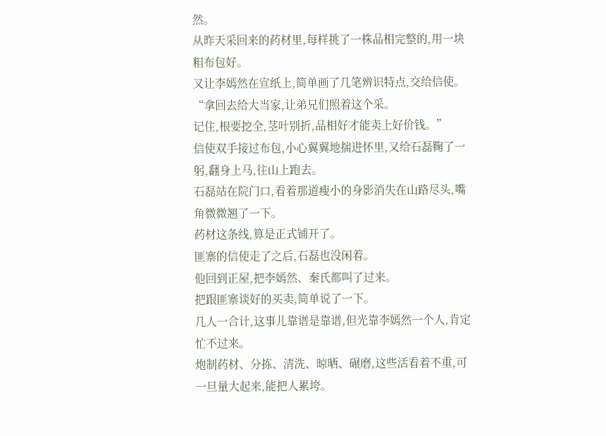然。
从昨天采回来的药材里,每样挑了一株品相完整的,用一块粗布包好。
又让李嫣然在宣纸上,简单画了几笔辨识特点,交给信使。
“拿回去给大当家,让弟兄们照着这个采。
记住,根要挖全,茎叶别折,品相好才能卖上好价钱。”
信使双手接过布包,小心翼翼地揣进怀里,又给石磊鞠了一躬,翻身上马,往山上跑去。
石磊站在院门口,看着那道瘦小的身影消失在山路尽头,嘴角微微翘了一下。
药材这条线,算是正式铺开了。
匪寨的信使走了之后,石磊也没闲着。
他回到正屋,把李嫣然、秦氏都叫了过来。
把跟匪寨谈好的买卖,简单说了一下。
几人一合计,这事儿靠谱是靠谱,但光靠李嫣然一个人,肯定忙不过来。
炮制药材、分拣、清洗、晾晒、碾磨,这些活看着不重,可一旦量大起来,能把人累垮。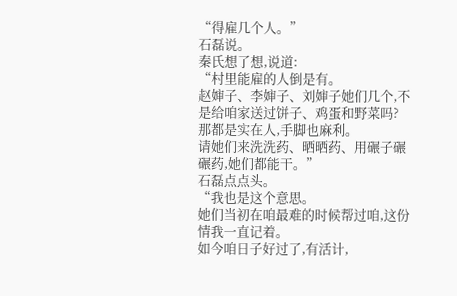“得雇几个人。”
石磊说。
秦氏想了想,说道:
“村里能雇的人倒是有。
赵婶子、李婶子、刘婶子她们几个,不是给咱家送过饼子、鸡蛋和野菜吗?
那都是实在人,手脚也麻利。
请她们来洗洗药、晒晒药、用碾子碾碾药,她们都能干。”
石磊点点头。
“我也是这个意思。
她们当初在咱最难的时候帮过咱,这份情我一直记着。
如今咱日子好过了,有活计,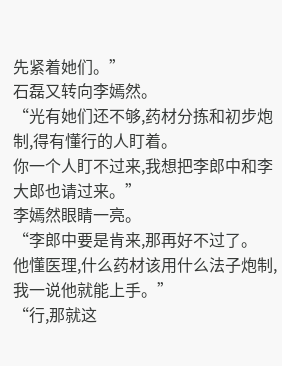先紧着她们。”
石磊又转向李嫣然。
“光有她们还不够,药材分拣和初步炮制,得有懂行的人盯着。
你一个人盯不过来,我想把李郎中和李大郎也请过来。”
李嫣然眼睛一亮。
“李郎中要是肯来,那再好不过了。
他懂医理,什么药材该用什么法子炮制,我一说他就能上手。”
“行,那就这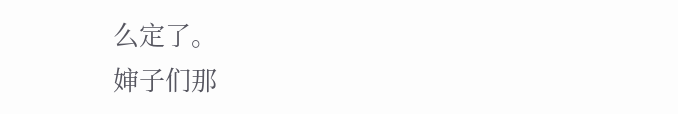么定了。
婶子们那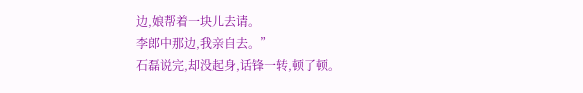边,娘帮着一块儿去请。
李郎中那边,我亲自去。”
石磊说完,却没起身,话锋一转,顿了顿。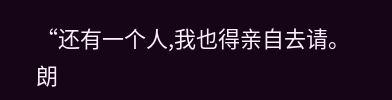“还有一个人,我也得亲自去请。
朗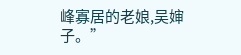峰寡居的老娘,吴婶子。”